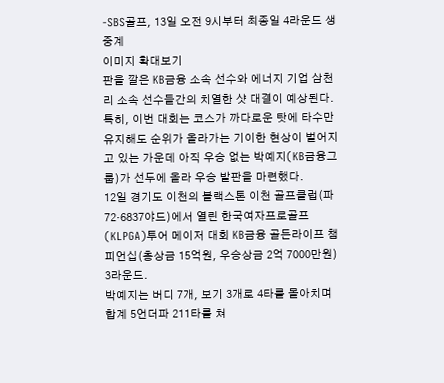-SBS골프, 13일 오전 9시부터 최종일 4라운드 생중계
이미지 확대보기
판을 깔은 KB금융 소속 선수와 에너지 기업 삼천리 소속 선수들간의 치열한 샷 대결이 예상된다.
특히, 이번 대회는 코스가 까다로운 탓에 타수만 유지해도 순위가 올라가는 기이한 현상이 벌어지고 있는 가운데 아직 우승 없는 박예지(KB금융그룹)가 선두에 올라 우승 발판을 마련했다.
12일 경기도 이천의 블랙스톤 이천 골프클럽(파72·6837야드)에서 열린 한국여자프로골프(KLPGA)투어 메이저 대회 KB금융 골든라이프 챔피언십(총상금 15억원, 우승상금 2억 7000만원) 3라운드.
박예지는 버디 7개, 보기 3개로 4타를 몰아치며 합계 5언더파 211타를 쳐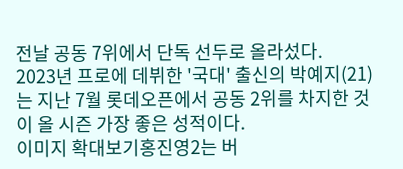전날 공동 7위에서 단독 선두로 올라섰다.
2023년 프로에 데뷔한 '국대' 출신의 박예지(21)는 지난 7월 롯데오픈에서 공동 2위를 차지한 것이 올 시즌 가장 좋은 성적이다.
이미지 확대보기홍진영2는 버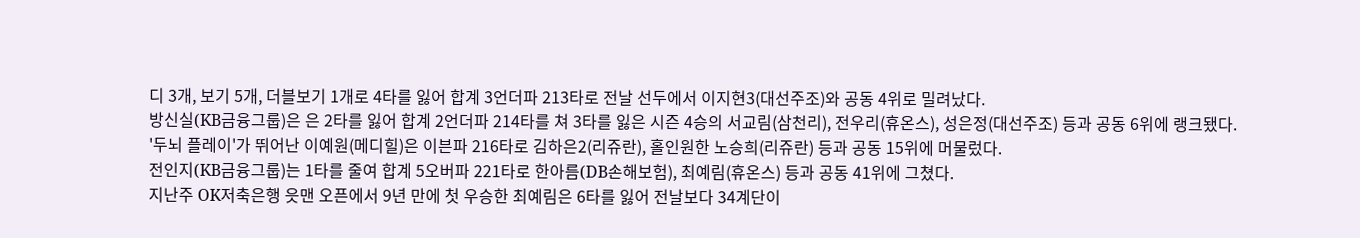디 3개, 보기 5개, 더블보기 1개로 4타를 잃어 합계 3언더파 213타로 전날 선두에서 이지현3(대선주조)와 공동 4위로 밀려났다.
방신실(KB금융그룹)은 은 2타를 잃어 합계 2언더파 214타를 쳐 3타를 잃은 시즌 4승의 서교림(삼천리), 전우리(휴온스), 성은정(대선주조) 등과 공동 6위에 랭크됐다.
'두뇌 플레이'가 뛰어난 이예원(메디힐)은 이븐파 216타로 김하은2(리쥬란), 홀인원한 노승희(리쥬란) 등과 공동 15위에 머물렀다.
전인지(KB금융그룹)는 1타를 줄여 합계 5오버파 221타로 한아름(DB손해보험), 최예림(휴온스) 등과 공동 41위에 그쳤다.
지난주 OK저축은행 읏맨 오픈에서 9년 만에 첫 우승한 최예림은 6타를 잃어 전날보다 34계단이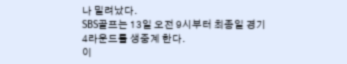나 밀려났다.
SBS골프는 13일 오전 9시부터 최종일 경기4라운드를 생중계 한다.
이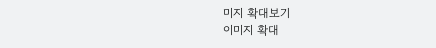미지 확대보기
이미지 확대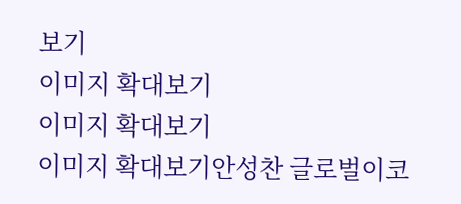보기
이미지 확대보기
이미지 확대보기
이미지 확대보기안성찬 글로벌이코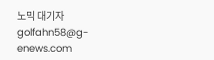노믹 대기자 golfahn58@g-enews.com